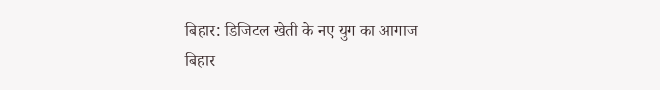बिहार: डिजिटल खेती के नए युग का आगाज
बिहार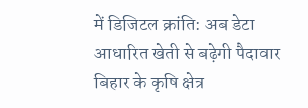में डिजिटल क्रांति: अब डेटा आधारित खेती से बढ़ेगी पैदावार
बिहार के कृषि क्षेत्र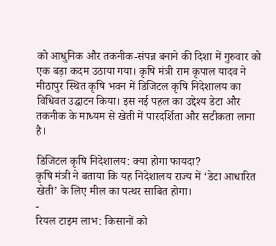को आधुनिक और तकनीक-संपन्न बनाने की दिशा में गुरुवार को एक बड़ा कदम उठाया गया। कृषि मंत्री राम कृपाल यादव ने मीठापुर स्थित कृषि भवन में डिजिटल कृषि निदेशालय का विधिवत उद्घाटन किया। इस नई पहल का उद्देश्य डेटा और तकनीक के माध्यम से खेती में पारदर्शिता और सटीकता लाना है।

डिजिटल कृषि निदेशालय: क्या होगा फायदा?
कृषि मंत्री ने बताया कि यह निदेशालय राज्य में ‘डेटा आधारित खेती’ के लिए मील का पत्थर साबित होगा।
-
रियल टाइम लाभ: किसानों को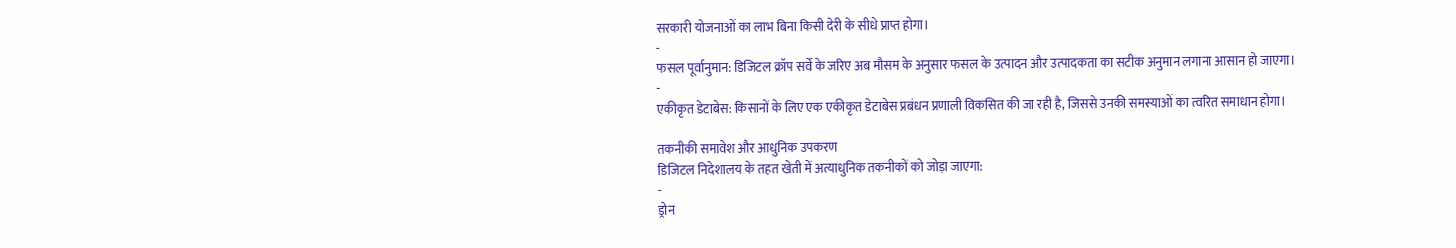सरकारी योजनाओं का लाभ बिना किसी देरी के सीधे प्राप्त होगा।
-
फसल पूर्वानुमान: डिजिटल क्रॉप सर्वे के जरिए अब मौसम के अनुसार फसल के उत्पादन और उत्पादकता का सटीक अनुमान लगाना आसान हो जाएगा।
-
एकीकृत डेटाबेस: किसानों के लिए एक एकीकृत डेटाबेस प्रबंधन प्रणाली विकसित की जा रही है, जिससे उनकी समस्याओं का त्वरित समाधान होगा।

तकनीकी समावेश और आधुनिक उपकरण
डिजिटल निदेशालय के तहत खेती में अत्याधुनिक तकनीकों को जोड़ा जाएगा:
-
ड्रोन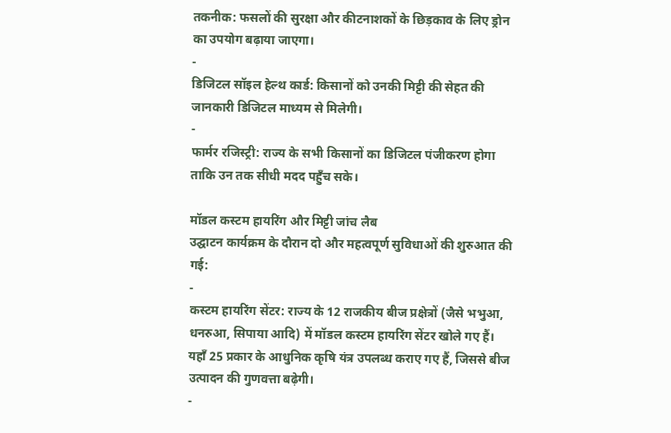तकनीक: फसलों की सुरक्षा और कीटनाशकों के छिड़काव के लिए ड्रोन का उपयोग बढ़ाया जाएगा।
-
डिजिटल सॉइल हेल्थ कार्ड: किसानों को उनकी मिट्टी की सेहत की जानकारी डिजिटल माध्यम से मिलेगी।
-
फार्मर रजिस्ट्री: राज्य के सभी किसानों का डिजिटल पंजीकरण होगा ताकि उन तक सीधी मदद पहुँच सके।

मॉडल कस्टम हायरिंग और मिट्टी जांच लैब
उद्घाटन कार्यक्रम के दौरान दो और महत्वपूर्ण सुविधाओं की शुरुआत की गई:
-
कस्टम हायरिंग सेंटर: राज्य के 12 राजकीय बीज प्रक्षेत्रों (जैसे भभुआ, धनरुआ, सिपाया आदि) में मॉडल कस्टम हायरिंग सेंटर खोले गए हैं। यहाँ 25 प्रकार के आधुनिक कृषि यंत्र उपलब्ध कराए गए हैं, जिससे बीज उत्पादन की गुणवत्ता बढ़ेगी।
-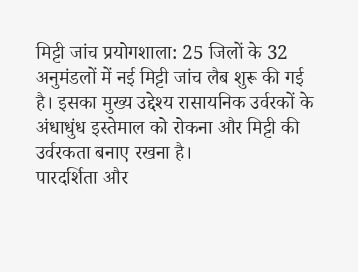मिट्टी जांच प्रयोगशाला: 25 जिलों के 32 अनुमंडलों में नई मिट्टी जांच लैब शुरू की गई है। इसका मुख्य उद्देश्य रासायनिक उर्वरकों के अंधाधुंध इस्तेमाल को रोकना और मिट्टी की उर्वरकता बनाए रखना है।
पारदर्शिता और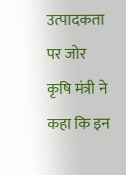उत्पादकता पर जोर
कृषि मंत्री ने कहा कि इन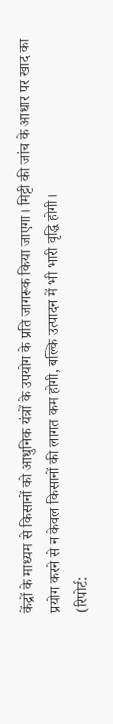केंद्रों के माध्यम से किसानों को आधुनिक यंत्रों के उपयोग के प्रति जागरूक किया जाएगा। मिट्टी की जांच के आधार पर खाद का प्रयोग करने से न केवल किसानों की लागत कम होगी, बल्कि उत्पादन में भी भारी वृद्धि होगी।
(रिपोर्ट: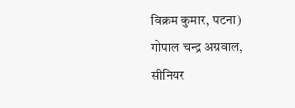विक्रम कुमार, पटना)
गोपाल चन्द्र अग्रवाल,
सीनियर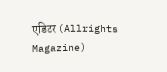एडिटर (Allrights Magazine)